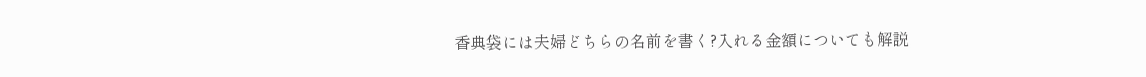香典袋には夫婦どちらの名前を書く?入れる金額についても解説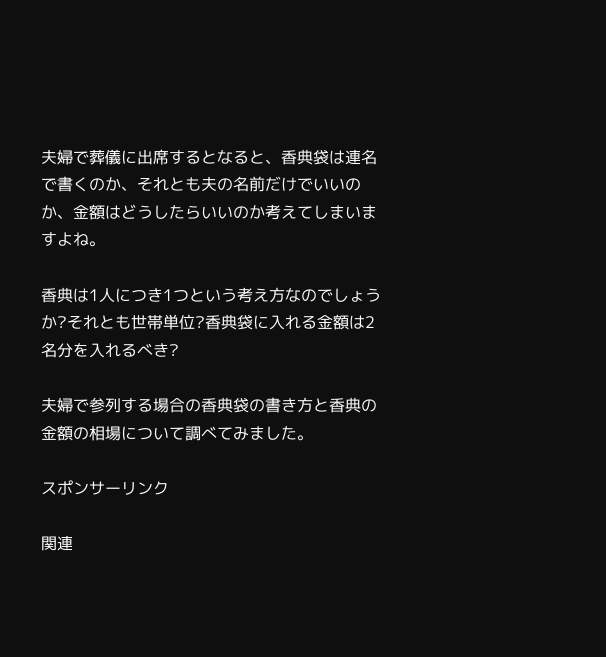夫婦で葬儀に出席するとなると、香典袋は連名で書くのか、それとも夫の名前だけでいいのか、金額はどうしたらいいのか考えてしまいますよね。

香典は1人につき1つという考え方なのでしょうか?それとも世帯単位?香典袋に入れる金額は2名分を入れるべき?

夫婦で参列する場合の香典袋の書き方と香典の金額の相場について調べてみました。

スポンサーリンク

関連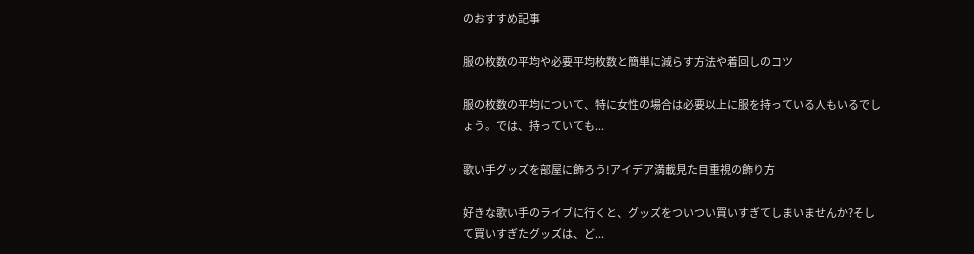のおすすめ記事

服の枚数の平均や必要平均枚数と簡単に減らす方法や着回しのコツ

服の枚数の平均について、特に女性の場合は必要以上に服を持っている人もいるでしょう。では、持っていても...

歌い手グッズを部屋に飾ろう!アイデア満載見た目重視の飾り方

好きな歌い手のライブに行くと、グッズをついつい買いすぎてしまいませんか?そして買いすぎたグッズは、ど...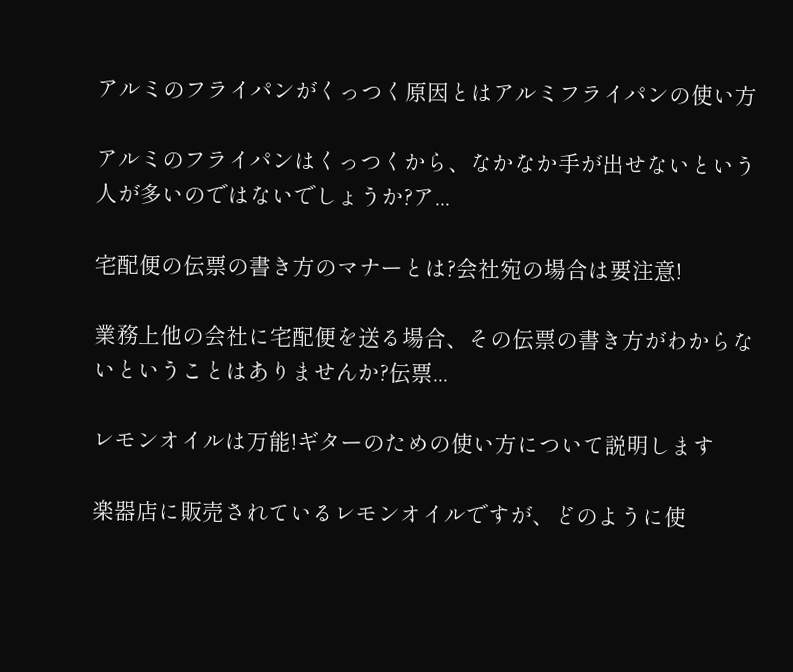アルミのフライパンがくっつく原因とはアルミフライパンの使い方

アルミのフライパンはくっつくから、なかなか手が出せないという人が多いのではないでしょうか?ア...

宅配便の伝票の書き方のマナーとは?会社宛の場合は要注意!

業務上他の会社に宅配便を送る場合、その伝票の書き方がわからないということはありませんか?伝票...

レモンオイルは万能!ギターのための使い方について説明します

楽器店に販売されているレモンオイルですが、どのように使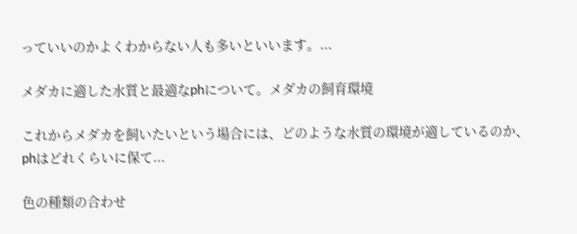っていいのかよくわからない人も多いといいます。...

メダカに適した水質と最適なphについて。メダカの飼育環境

これからメダカを飼いたいという場合には、どのような水質の環境が適しているのか、phはどれくらいに保て...

色の種類の合わせ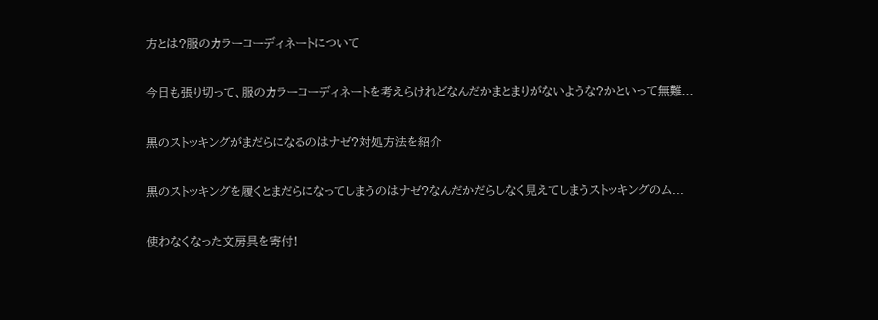方とは?服のカラーコーディネートについて

今日も張り切って、服のカラーコーディネートを考えらけれどなんだかまとまりがないような?かといって無難...

黒のストッキングがまだらになるのはナゼ?対処方法を紹介

黒のストッキングを履くとまだらになってしまうのはナゼ?なんだかだらしなく見えてしまうストッキングのム...

使わなくなった文房具を寄付!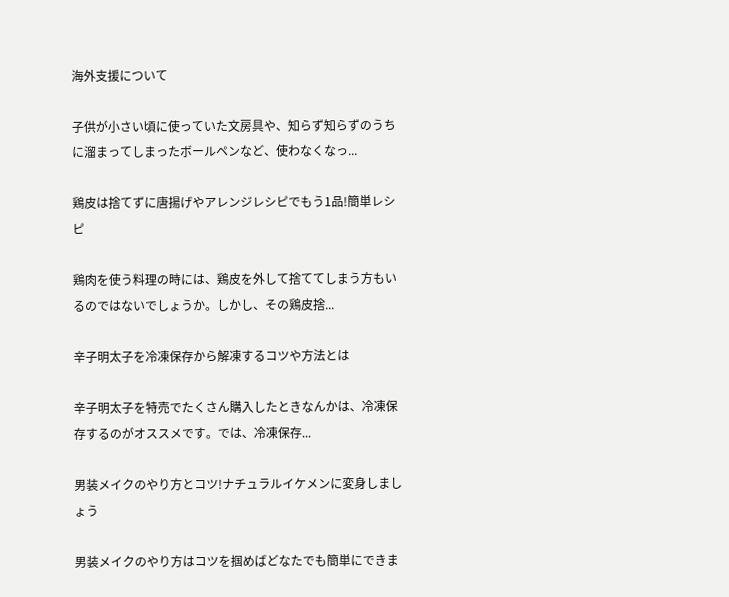海外支援について

子供が小さい頃に使っていた文房具や、知らず知らずのうちに溜まってしまったボールペンなど、使わなくなっ...

鶏皮は捨てずに唐揚げやアレンジレシピでもう1品!簡単レシピ

鶏肉を使う料理の時には、鶏皮を外して捨ててしまう方もいるのではないでしょうか。しかし、その鶏皮捨...

辛子明太子を冷凍保存から解凍するコツや方法とは

辛子明太子を特売でたくさん購入したときなんかは、冷凍保存するのがオススメです。では、冷凍保存...

男装メイクのやり方とコツ!ナチュラルイケメンに変身しましょう

男装メイクのやり方はコツを掴めばどなたでも簡単にできま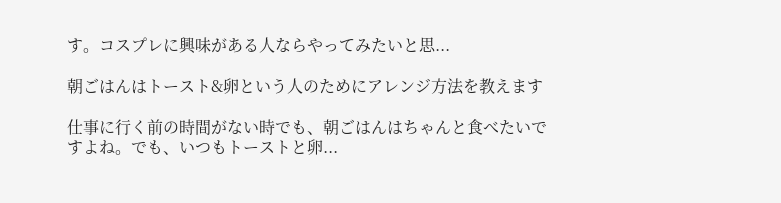す。コスプレに興味がある人ならやってみたいと思...

朝ごはんはトースト&卵という人のためにアレンジ方法を教えます

仕事に行く前の時間がない時でも、朝ごはんはちゃんと食べたいですよね。でも、いつもトーストと卵...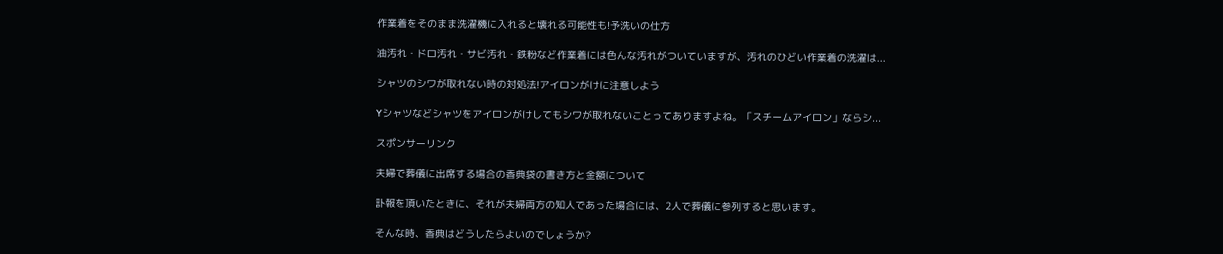作業着をそのまま洗濯機に入れると壊れる可能性も!予洗いの仕方

油汚れ・ドロ汚れ・サビ汚れ・鉄粉など作業着には色んな汚れがついていますが、汚れのひどい作業着の洗濯は...

シャツのシワが取れない時の対処法!アイロンがけに注意しよう

Yシャツなどシャツをアイロンがけしてもシワが取れないことってありますよね。「スチームアイロン」ならシ...

スポンサーリンク

夫婦で葬儀に出席する場合の香典袋の書き方と金額について

訃報を頂いたときに、それが夫婦両方の知人であった場合には、2人で葬儀に参列すると思います。

そんな時、香典はどうしたらよいのでしょうか?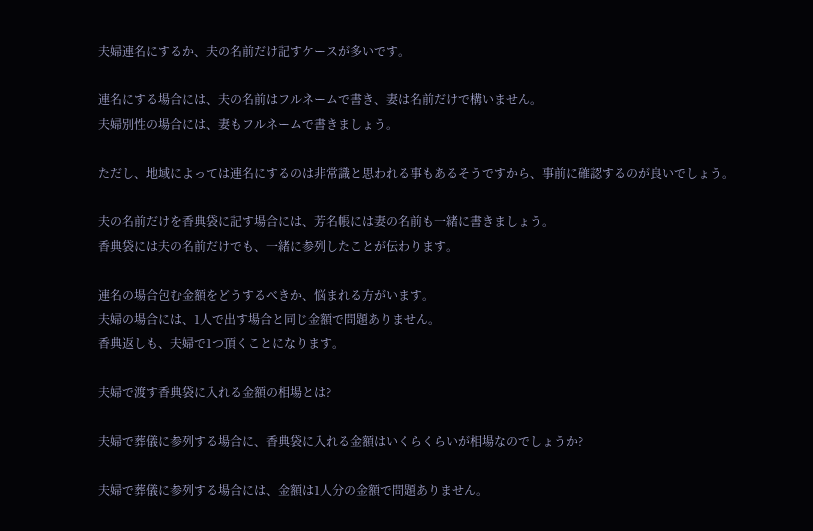夫婦連名にするか、夫の名前だけ記すケースが多いです。

連名にする場合には、夫の名前はフルネームで書き、妻は名前だけで構いません。
夫婦別性の場合には、妻もフルネームで書きましょう。

ただし、地域によっては連名にするのは非常識と思われる事もあるそうですから、事前に確認するのが良いでしょう。

夫の名前だけを香典袋に記す場合には、芳名帳には妻の名前も一緒に書きましょう。
香典袋には夫の名前だけでも、一緒に参列したことが伝わります。

連名の場合包む金額をどうするべきか、悩まれる方がいます。
夫婦の場合には、1人で出す場合と同じ金額で問題ありません。
香典返しも、夫婦で1つ頂くことになります。

夫婦で渡す香典袋に入れる金額の相場とは?

夫婦で葬儀に参列する場合に、香典袋に入れる金額はいくらくらいが相場なのでしょうか?

夫婦で葬儀に参列する場合には、金額は1人分の金額で問題ありません。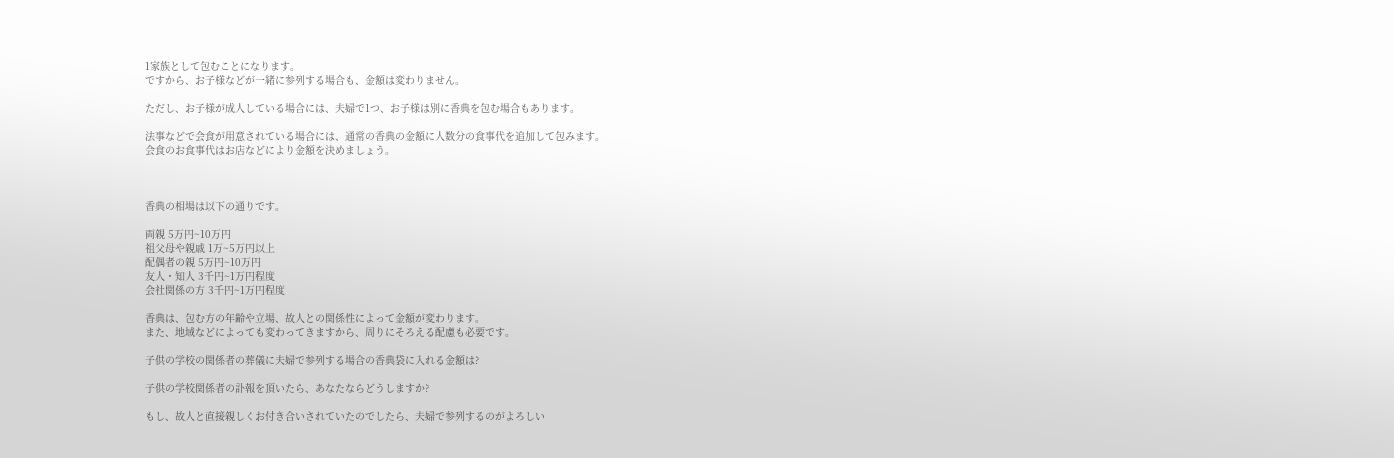1家族として包むことになります。
ですから、お子様などが一緒に参列する場合も、金額は変わりません。

ただし、お子様が成人している場合には、夫婦で1つ、お子様は別に香典を包む場合もあります。

法事などで会食が用意されている場合には、通常の香典の金額に人数分の食事代を追加して包みます。
会食のお食事代はお店などにより金額を決めましょう。



香典の相場は以下の通りです。

両親 5万円~10万円
祖父母や親戚 1万~5万円以上
配偶者の親 5万円~10万円
友人・知人 3千円~1万円程度
会社関係の方 3千円~1万円程度

香典は、包む方の年齢や立場、故人との関係性によって金額が変わります。
また、地域などによっても変わってきますから、周りにそろえる配慮も必要です。

子供の学校の関係者の葬儀に夫婦で参列する場合の香典袋に入れる金額は?

子供の学校関係者の訃報を頂いたら、あなたならどうしますか?

もし、故人と直接親しくお付き合いされていたのでしたら、夫婦で参列するのがよろしい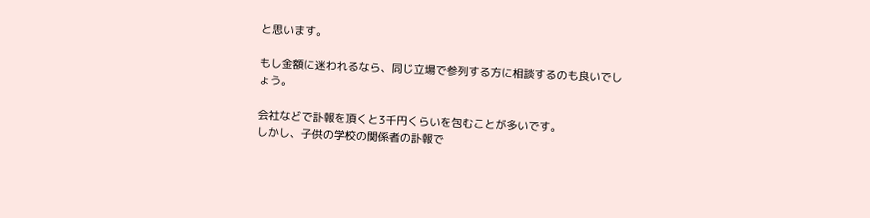と思います。

もし金額に迷われるなら、同じ立場で参列する方に相談するのも良いでしょう。

会社などで訃報を頂くと3千円くらいを包むことが多いです。
しかし、子供の学校の関係者の訃報で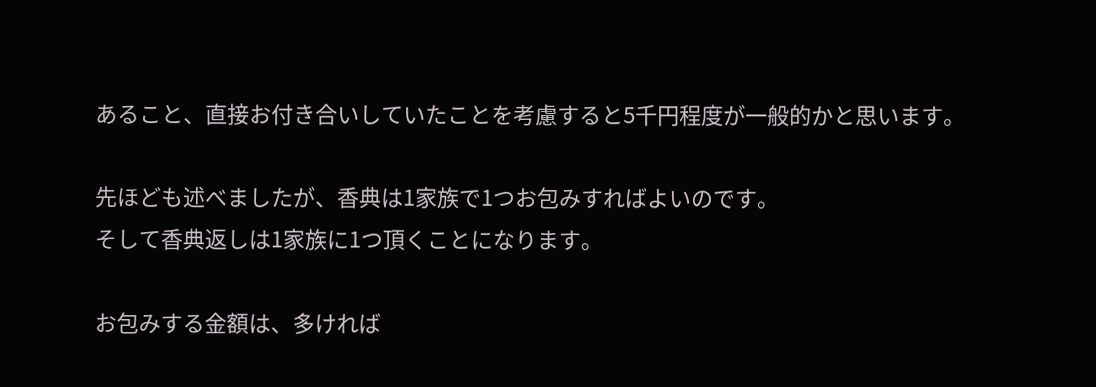あること、直接お付き合いしていたことを考慮すると5千円程度が一般的かと思います。

先ほども述べましたが、香典は1家族で1つお包みすればよいのです。
そして香典返しは1家族に1つ頂くことになります。

お包みする金額は、多ければ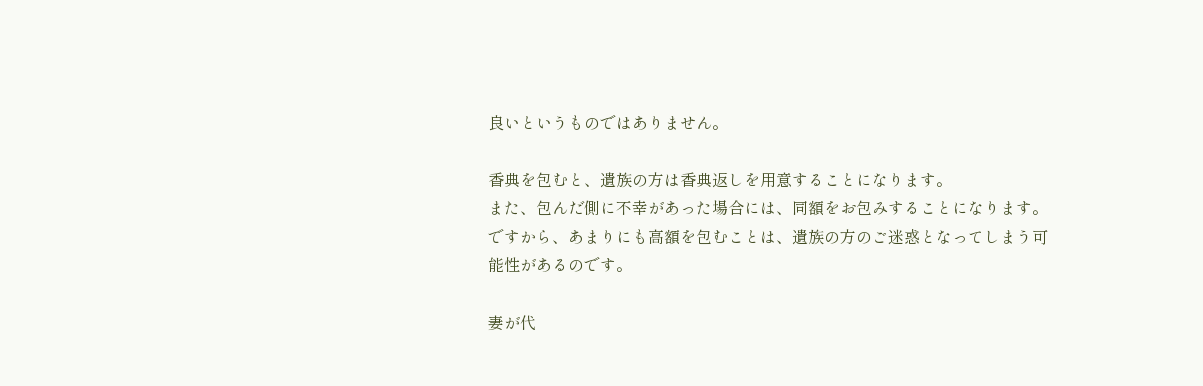良いというものではありません。

香典を包むと、遺族の方は香典返しを用意することになります。
また、包んだ側に不幸があった場合には、同額をお包みすることになります。
ですから、あまりにも高額を包むことは、遺族の方のご迷惑となってしまう可能性があるのです。

妻が代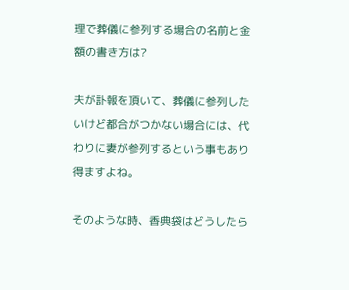理で葬儀に参列する場合の名前と金額の書き方は?

夫が訃報を頂いて、葬儀に参列したいけど都合がつかない場合には、代わりに妻が参列するという事もあり得ますよね。

そのような時、香典袋はどうしたら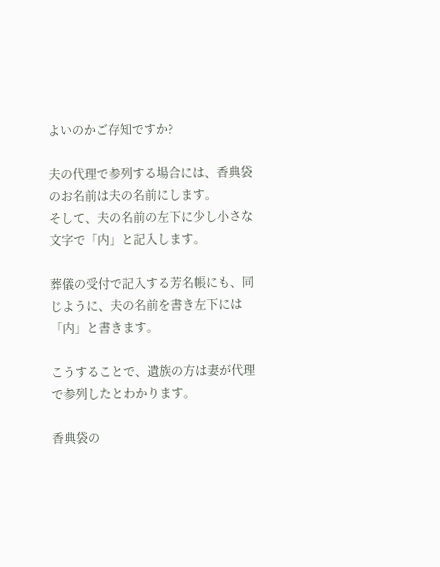よいのかご存知ですか?

夫の代理で参列する場合には、香典袋のお名前は夫の名前にします。
そして、夫の名前の左下に少し小さな文字で「内」と記入します。

葬儀の受付で記入する芳名帳にも、同じように、夫の名前を書き左下には「内」と書きます。

こうすることで、遺族の方は妻が代理で参列したとわかります。

香典袋の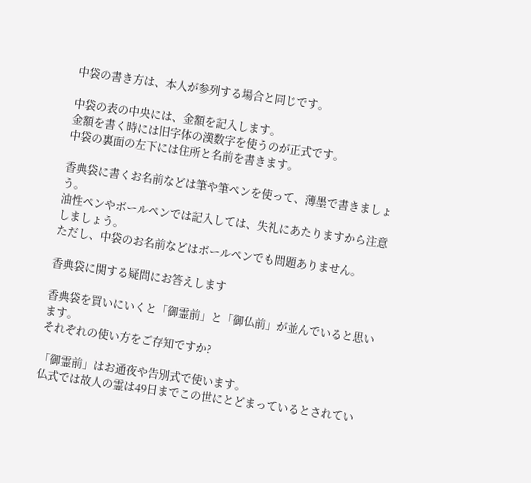中袋の書き方は、本人が参列する場合と同じです。

中袋の表の中央には、金額を記入します。
金額を書く時には旧字体の漢数字を使うのが正式です。
中袋の裏面の左下には住所と名前を書きます。

香典袋に書くお名前などは筆や筆ペンを使って、薄墨で書きましょう。
油性ペンやボールペンでは記入しては、失礼にあたりますから注意しましょう。
ただし、中袋のお名前などはボールペンでも問題ありません。

香典袋に関する疑問にお答えします

香典袋を買いにいくと「御霊前」と「御仏前」が並んでいると思います。
それぞれの使い方をご存知ですか?

「御霊前」はお通夜や告別式で使います。
仏式では故人の霊は49日までこの世にとどまっているとされてい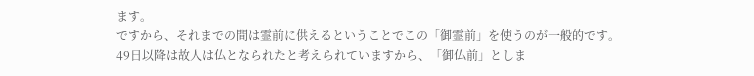ます。
ですから、それまでの間は霊前に供えるということでこの「御霊前」を使うのが一般的です。
49日以降は故人は仏となられたと考えられていますから、「御仏前」としま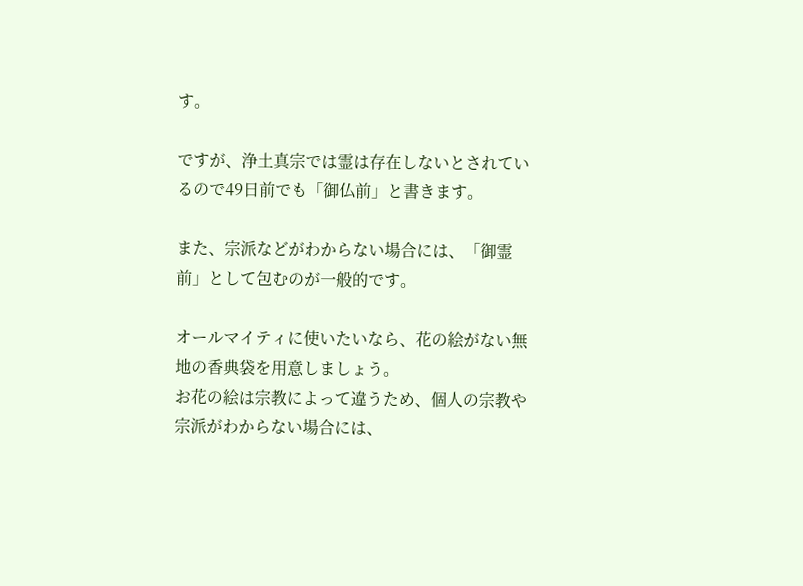す。

ですが、浄土真宗では霊は存在しないとされているので49日前でも「御仏前」と書きます。

また、宗派などがわからない場合には、「御霊前」として包むのが一般的です。

オールマイティに使いたいなら、花の絵がない無地の香典袋を用意しましょう。
お花の絵は宗教によって違うため、個人の宗教や宗派がわからない場合には、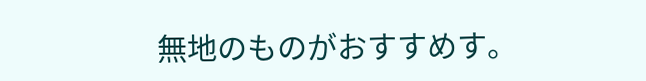無地のものがおすすめす。